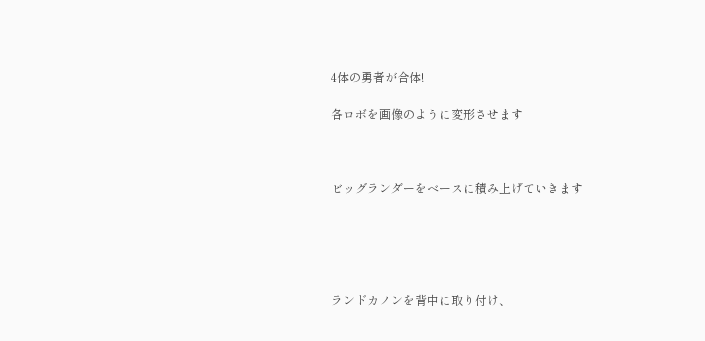4体の勇者が合体!

各ロボを画像のように変形させます



ビッグランダーをベースに積み上げていきます





ランドカノンを背中に取り付け、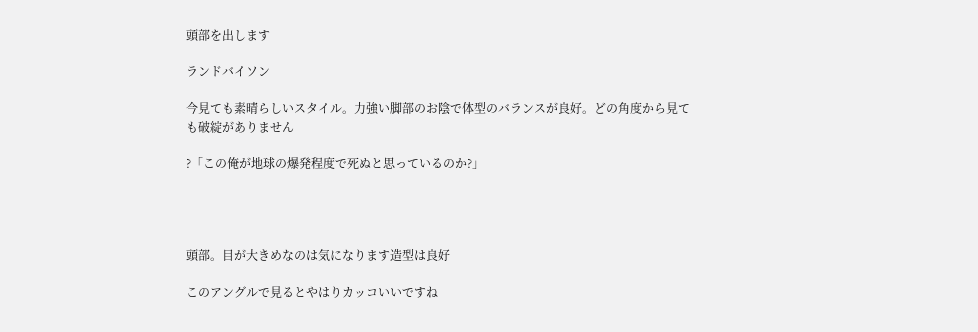頭部を出します

ランドバイソン

今見ても素晴らしいスタイル。力強い脚部のお陰で体型のバランスが良好。どの角度から見ても破綻がありません

?「この俺が地球の爆発程度で死ぬと思っているのか?」




頭部。目が大きめなのは気になります造型は良好

このアングルで見るとやはりカッコいいですね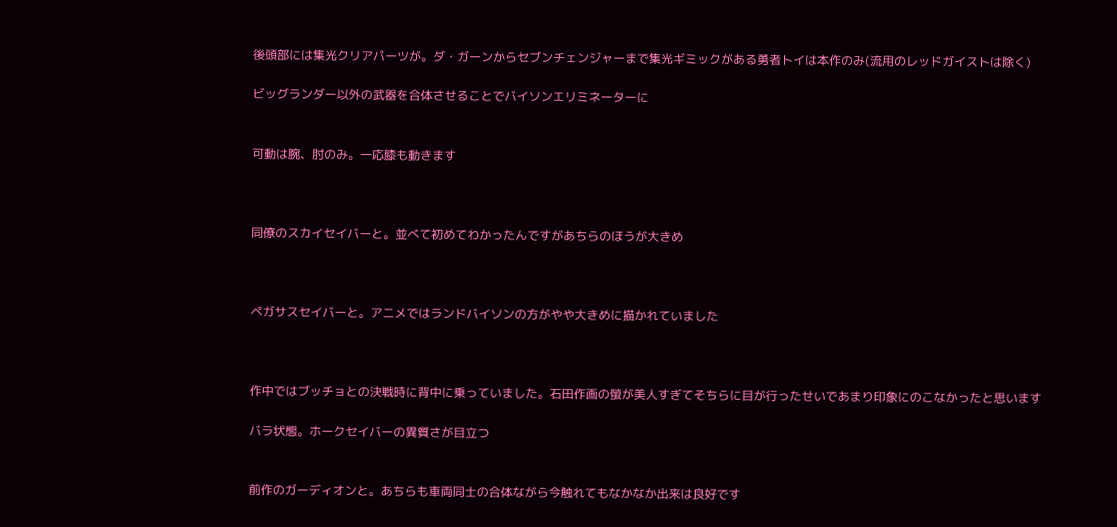後頭部には集光クリアパーツが。ダ・ガーンからセブンチェンジャーまで集光ギミックがある勇者トイは本作のみ(流用のレッドガイストは除く)

ビッグランダー以外の武器を合体させることでバイソンエリミネーターに


可動は腕、肘のみ。一応膝も動きます



同僚のスカイセイバーと。並べて初めてわかったんですがあちらのほうが大きめ



ペガサスセイバーと。アニメではランドバイソンの方がやや大きめに描かれていました



作中ではブッチョとの決戦時に背中に乗っていました。石田作画の螢が美人すぎてそちらに目が行ったせいであまり印象にのこなかったと思います

バラ状態。ホークセイバーの異質さが目立つ


前作のガーディオンと。あちらも車両同士の合体ながら今触れてもなかなか出来は良好です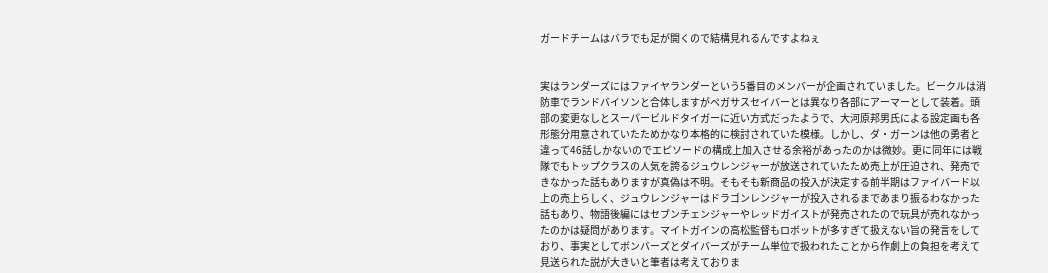ガードチームはバラでも足が開くので結構見れるんですよねぇ


実はランダーズにはファイヤランダーという5番目のメンバーが企画されていました。ビークルは消防車でランドバイソンと合体しますがペガサスセイバーとは異なり各部にアーマーとして装着。頭部の変更なしとスーパービルドタイガーに近い方式だったようで、大河原邦男氏による設定画も各形態分用意されていたためかなり本格的に検討されていた模様。しかし、ダ・ガーンは他の勇者と違って46話しかないのでエピソードの構成上加入させる余裕があったのかは微妙。更に同年には戦隊でもトップクラスの人気を誇るジュウレンジャーが放送されていたため売上が圧迫され、発売できなかった話もありますが真偽は不明。そもそも新商品の投入が決定する前半期はファイバード以上の売上らしく、ジュウレンジャーはドラゴンレンジャーが投入されるまであまり振るわなかった話もあり、物語後編にはセブンチェンジャーやレッドガイストが発売されたので玩具が売れなかったのかは疑問があります。マイトガインの高松監督もロボットが多すぎて扱えない旨の発言をしており、事実としてボンバーズとダイバーズがチーム単位で扱われたことから作劇上の負担を考えて見送られた説が大きいと筆者は考えておりま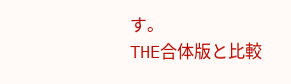す。
THE合体版と比較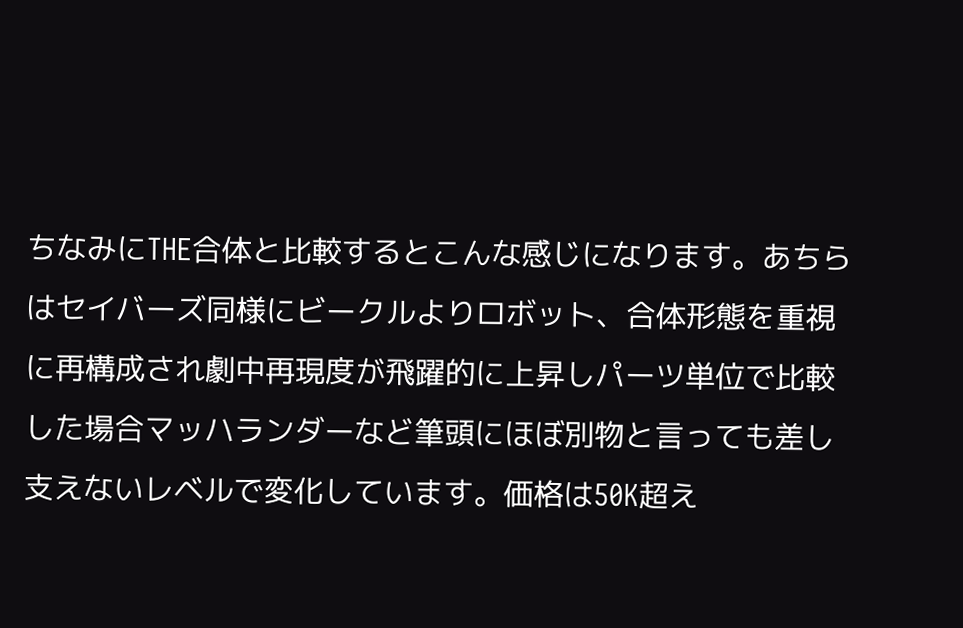ちなみにTHE合体と比較するとこんな感じになります。あちらはセイバーズ同様にビークルよりロボット、合体形態を重視に再構成され劇中再現度が飛躍的に上昇しパーツ単位で比較した場合マッハランダーなど筆頭にほぼ別物と言っても差し支えないレベルで変化しています。価格は50K超え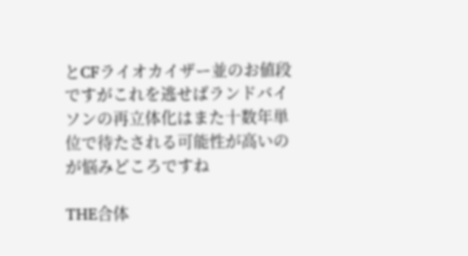とCFライオカイザー並のお値段ですがこれを逃せばランドバイソンの再立体化はまた十数年単位で待たされる可能性が高いのが悩みどころですね

THE合体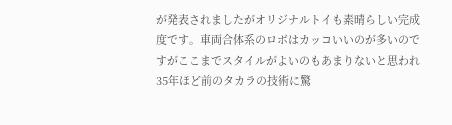が発表されましたがオリジナルトイも素晴らしい完成度です。車両合体系のロボはカッコいいのが多いのですがここまでスタイルがよいのもあまりないと思われ35年ほど前のタカラの技術に驚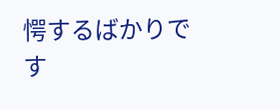愕するばかりです